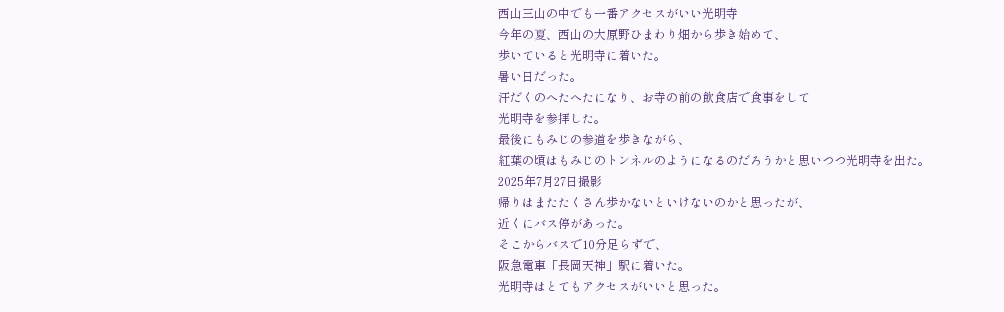西山三山の中でも一番アクセスがいい光明寺
今年の夏、西山の大原野ひまわり畑から歩き始めて、
歩いていると光明寺に着いた。
暑い日だった。
汗だくのへたへたになり、お寺の前の飲食店で食事をして
光明寺を参拝した。
最後にもみじの参道を歩きながら、
紅葉の頃はもみじのトンネルのようになるのだろうかと思いつつ光明寺を出た。
2025年7月27日撮影
帰りはまたたくさん歩かないといけないのかと思ったが、
近くにバス停があった。
そこからバスで10分足らずで、
阪急電車「長岡天神」駅に着いた。
光明寺はとてもアクセスがいいと思った。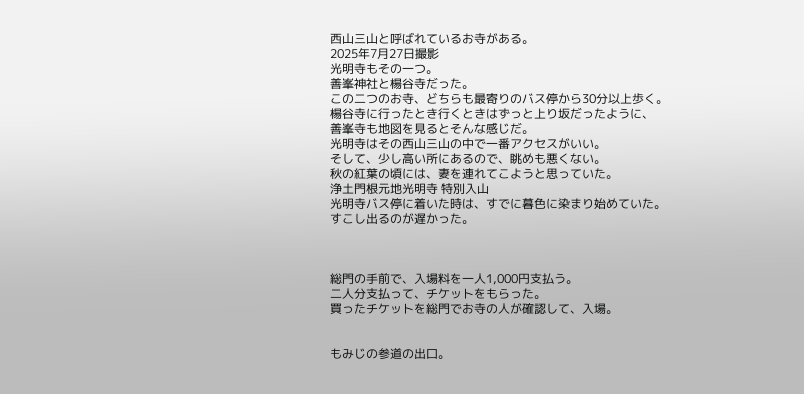西山三山と呼ばれているお寺がある。
2025年7月27日撮影
光明寺もその一つ。
善峯神社と楊谷寺だった。
この二つのお寺、どちらも最寄りのバス停から30分以上歩く。
楊谷寺に行ったとき行くときはずっと上り坂だったように、
善峯寺も地図を見るとそんな感じだ。
光明寺はその西山三山の中で一番アクセスがいい。
そして、少し高い所にあるので、眺めも悪くない。
秋の紅葉の頃には、妻を連れてこようと思っていた。
浄土門根元地光明寺 特別入山
光明寺バス停に着いた時は、すでに暮色に染まり始めていた。
すこし出るのが遅かった。



総門の手前で、入場料を一人1,000円支払う。
二人分支払って、チケットをもらった。
買ったチケットを総門でお寺の人が確認して、入場。


もみじの参道の出口。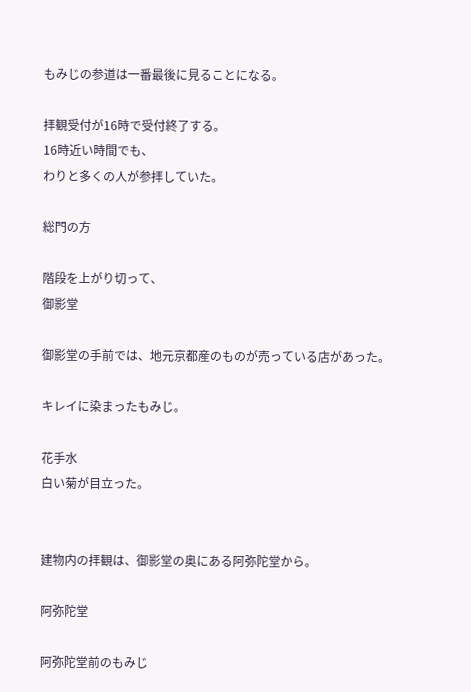もみじの参道は一番最後に見ることになる。

拝観受付が16時で受付終了する。
16時近い時間でも、
わりと多くの人が参拝していた。

総門の方

階段を上がり切って、
御影堂

御影堂の手前では、地元京都産のものが売っている店があった。

キレイに染まったもみじ。

花手水
白い菊が目立った。


建物内の拝観は、御影堂の奥にある阿弥陀堂から。

阿弥陀堂

阿弥陀堂前のもみじ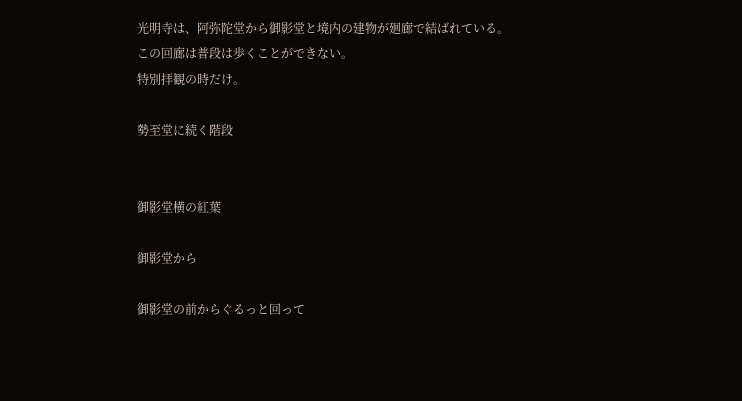光明寺は、阿弥陀堂から御影堂と境内の建物が廻廊で結ばれている。
この回廊は普段は歩くことができない。
特別拝観の時だけ。

勢至堂に続く階段


御影堂横の紅葉

御影堂から

御影堂の前からぐるっと回って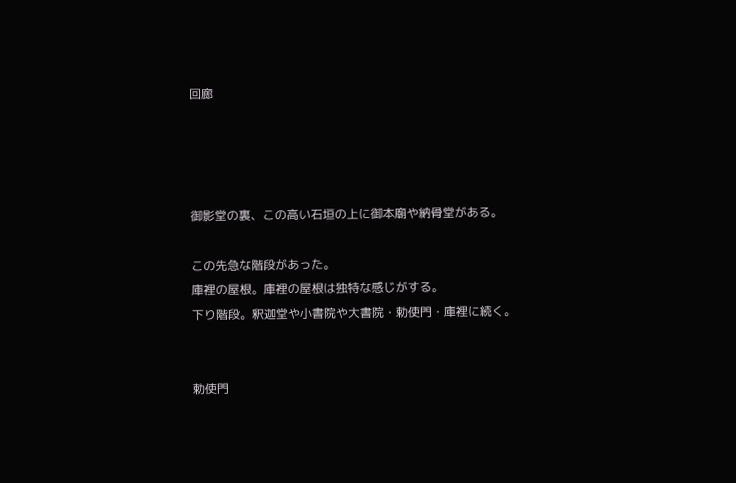回廊




御影堂の裏、この高い石垣の上に御本廟や納骨堂がある。

この先急な階段があった。
庫裡の屋根。庫裡の屋根は独特な感じがする。
下り階段。釈迦堂や小書院や大書院・勅使門・庫裡に続く。


勅使門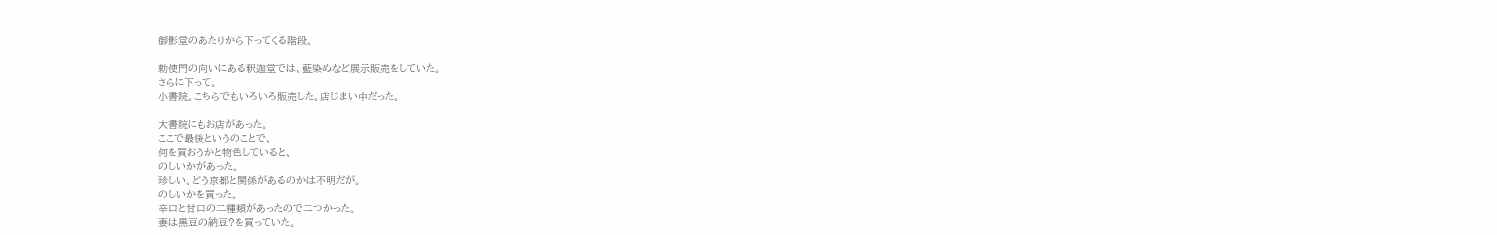御影堂のあたりから下ってくる階段。

勅使門の向いにある釈迦堂では、藍染めなど展示販売をしていた。
さらに下って。
小書院。こちらでもいろいろ販売した。店じまい中だった。

大書院にもお店があった。
ここで最後というのことで、
何を買おうかと物色していると、
のしいかがあった。
珍しい。どう京都と関係があるのかは不明だが。
のしいかを買った。
辛口と甘口の二種類があったので二つかった。
妻は黒豆の納豆?を買っていた。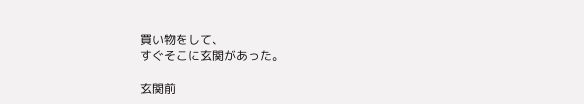買い物をして、
すぐそこに玄関があった。

玄関前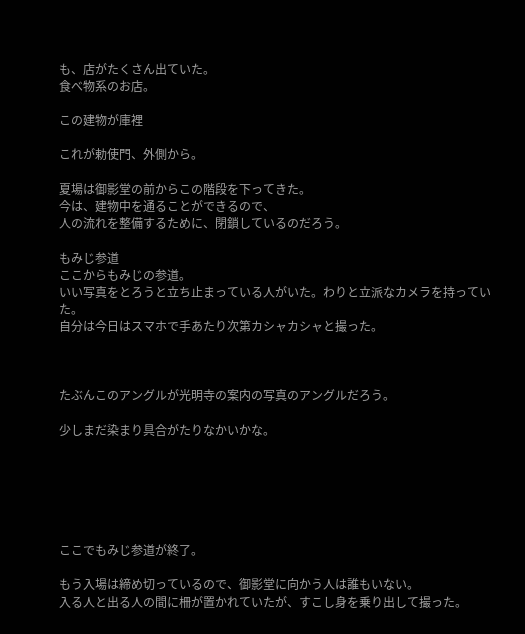も、店がたくさん出ていた。
食べ物系のお店。

この建物が庫裡

これが勅使門、外側から。

夏場は御影堂の前からこの階段を下ってきた。
今は、建物中を通ることができるので、
人の流れを整備するために、閉鎖しているのだろう。

もみじ参道
ここからもみじの参道。
いい写真をとろうと立ち止まっている人がいた。わりと立派なカメラを持っていた。
自分は今日はスマホで手あたり次第カシャカシャと撮った。



たぶんこのアングルが光明寺の案内の写真のアングルだろう。

少しまだ染まり具合がたりなかいかな。






ここでもみじ参道が終了。

もう入場は締め切っているので、御影堂に向かう人は誰もいない。
入る人と出る人の間に柵が置かれていたが、すこし身を乗り出して撮った。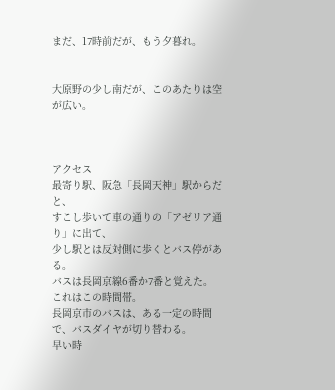まだ、17時前だが、もう夕暮れ。


大原野の少し南だが、このあたりは空が広い。



アクセス
最寄り駅、阪急「長岡天神」駅からだと、
すこし歩いて車の通りの「アゼリア通り」に出て、
少し駅とは反対側に歩くとバス停がある。
バスは長岡京線6番か7番と覚えた。
これはこの時間帯。
長岡京市のバスは、ある一定の時間で、バスダイヤが切り替わる。
早い時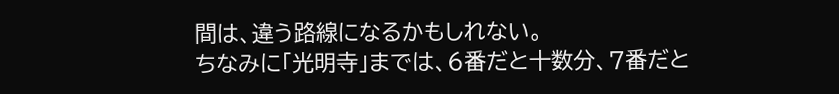間は、違う路線になるかもしれない。
ちなみに「光明寺」までは、6番だと十数分、7番だと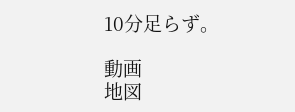10分足らず。

動画
地図